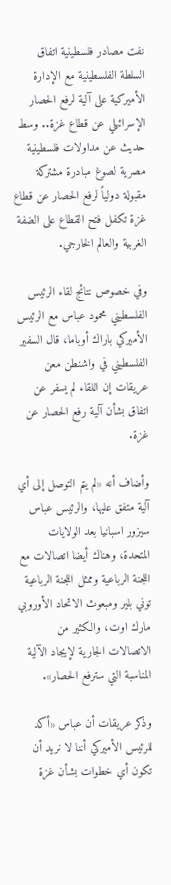نفت مصادر فلسطينية اتفاق السلطة الفلسطينية مع الإدارة الأميركية على آلية لرفع الحصار الإسرائيلي عن قطاع غزة.. وسط حديث عن مداولات فلسطينية مصرية لصوغ مبادرة مشتركة مقبولة دولياً لرفع الحصار عن قطاع غزة تكفل فتح القطاع على الضفة الغربية والعالم الخارجي.

وفي خصوص نتائج لقاء الرئيس الفلسطيني محمود عباس مع الرئيس الأميركي باراك أوباما، قال السفير الفلسطيني في واشنطن معن عريقات إن اللقاء لم يسفر عن اتفاق بشأن آلية رفع الحصار عن غزة.

وأضاف أنه «لم يتم التوصل إلى أي آلية متفق عليها، والرئيس عباس سيزور اسبانيا بعد الولايات المتحدة، وهناك أيضا اتصالات مع اللجنة الرباعية وممثل اللجنة الرباعية توني بلير ومبعوث الاتحاد الأوروبي مارك اوت، والكثير من الاتصالات الجارية لإيجاد الآلية المناسبة التي سترفع الحصار».

وذكر عريقات أن عباس «أكد للرئيس الأميركي أننا لا نريد أن تكون أي خطوات بشأن غزة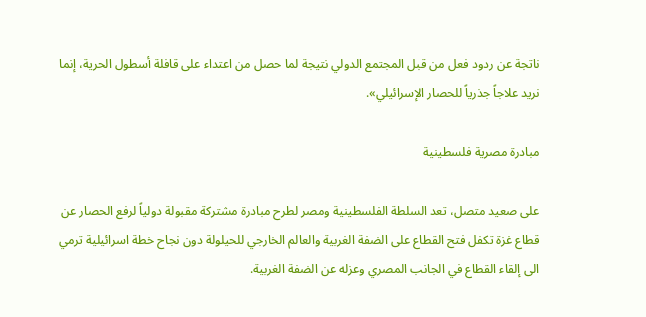ناتجة عن ردود فعل من قبل المجتمع الدولي نتيجة لما حصل من اعتداء على قافلة أسطول الحرية، إنما نريد علاجاً جذرياً للحصار الإسرائيلي».

مبادرة مصرية فلسطينية

على صعيد متصل، تعد السلطة الفلسطينية ومصر لطرح مبادرة مشتركة مقبولة دولياً لرفع الحصار عن قطاع غزة تكفل فتح القطاع على الضفة الغربية والعالم الخارجي للحيلولة دون نجاح خطة اسرائيلية ترمي الى إلقاء القطاع في الجانب المصري وعزله عن الضفة الغربية.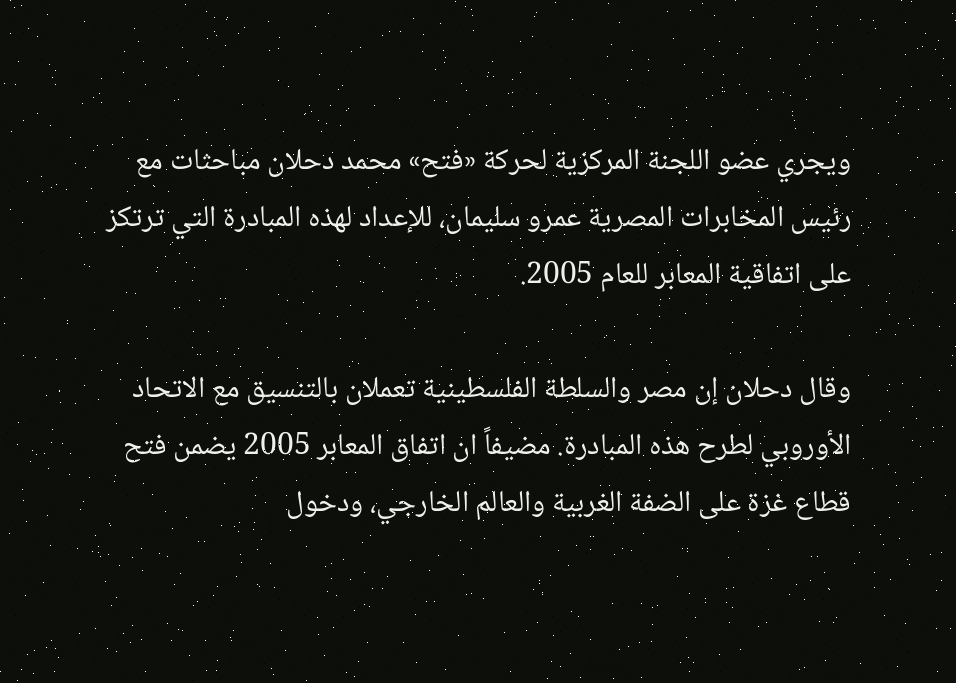ويجري عضو اللجنة المركزية لحركة «فتح» محمد دحلان مباحثات مع رئيس المخابرات المصرية عمرو سليمان، للإعداد لهذه المبادرة التي ترتكز على اتفاقية المعابر للعام 2005.

وقال دحلان إن مصر والسلطة الفلسطينية تعملان بالتنسيق مع الاتحاد الأوروبي لطرح هذه المبادرة. مضيفاً ان اتفاق المعابر 2005 يضمن فتح قطاع غزة على الضفة الغربية والعالم الخارجي، ودخول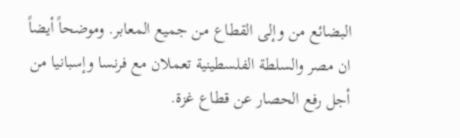البضائع من وإلى القطاع من جميع المعابر. وموضحاً أيضاً ان مصر والسلطة الفلسطينية تعملان مع فرنسا وإسبانيا من أجل رفع الحصار عن قطاع غزة.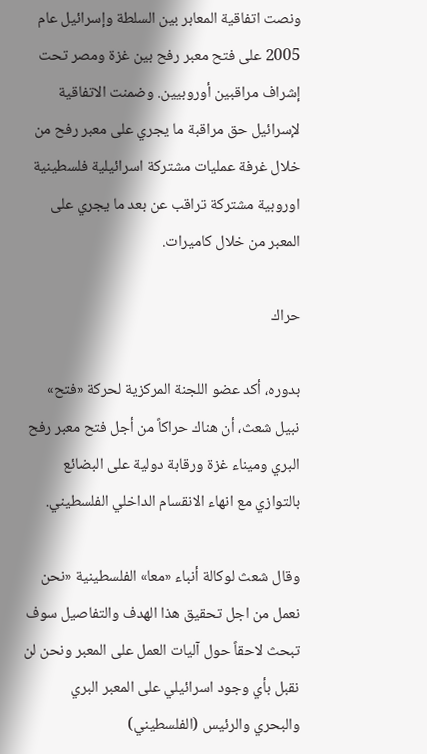ونصت اتفاقية المعابر بين السلطة وإسرائيل عام 2005 على فتح معبر رفح بين غزة ومصر تحت إشراف مراقبين أوروبيين. وضمنت الاتفاقية لإسرائيل حق مراقبة ما يجري على معبر رفح من خلال غرفة عمليات مشتركة اسرائيلية فلسطينية اوروبية مشتركة تراقب عن بعد ما يجري على المعبر من خلال كاميرات.

حراك

بدوره، أكد عضو اللجنة المركزية لحركة «فتح» نبيل شعث، أن هناك حراكاً من أجل فتح معبر رفح البري وميناء غزة ورقابة دولية على البضائع بالتوازي مع انهاء الانقسام الداخلي الفلسطيني.

وقال شعث لوكالة أنباء «معا» الفلسطينية «نحن نعمل من اجل تحقيق هذا الهدف والتفاصيل سوف تبحث لاحقاً حول آليات العمل على المعبر ونحن لن نقبل بأي وجود اسرائيلي على المعبر البري والبحري والرئيس (الفلسطيني)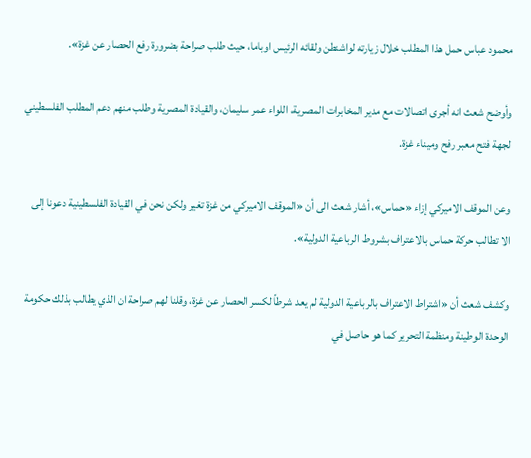محمود عباس حمل هذا المطلب خلال زيارته لواشنطن ولقائه الرئيس اوباما، حيث طلب صراحة بضرورة رفع الحصار عن غزة».

وأوضح شعث انه أجرى اتصالات مع مدير المخابرات المصرية، اللواء عمر سليمان، والقيادة المصرية وطلب منهم دعم المطلب الفلسطيني لجهة فتح معبر رفح وميناء غزة.

وعن الموقف الاميركي إزاء «حماس»، أشار شعث الى أن «الموقف الاميركي من غزة تغير ولكن نحن في القيادة الفلسطينية دعونا إلى الا تطالب حركة حماس بالاعتراف بشروط الرباعية الدولية».

وكشف شعث أن «اشتراط الاعتراف بالرباعية الدولية لم يعد شرطاً لكسر الحصار عن غزة، وقلنا لهم صراحة ان الذي يطالب بذلك حكومة الوحدة الوطينة ومنظمة التحرير كما هو حاصل في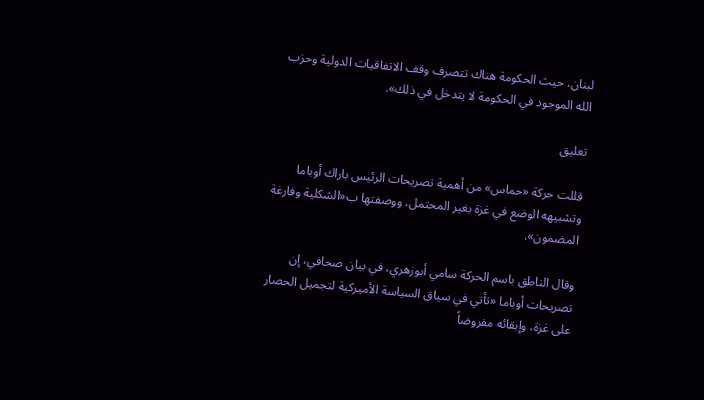لبنان، حيث الحكومة هناك تتصرف وقف الاتفاقيات الدولية وحزب الله الموجود في الحكومة لا يتدخل في ذلك».

تعليق

قللت حركة «حماس» من أهمية تصريحات الرئيس باراك أوباما وتشبيهه الوضع في غزة بغير المحتمل، ووصفتها ب«الشكلية وفارغة المضمون».

وقال الناطق باسم الحركة سامي أبوزهري، في بيان صحافي، إن تصريحات أوباما «تأتي في سياق السياسة الأميركية لتجميل الحصار على غزة، وإبقائه مفروضاً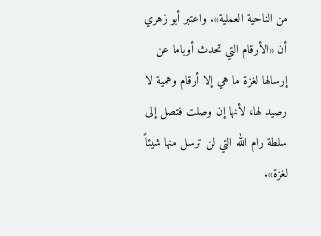من الناحية العملية». واعتبر أبو زهري أن «الأرقام التي تحدث أوباما عن إرسالها لغزة ما هي إلا أرقام وهمية لا رصيد لها، لأنها إن وصلت فتصل إلى سلطة رام الله التي لن ترسل منها شيئاً لغزة».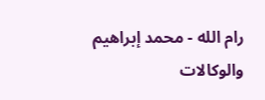رام الله - محمد إبراهيم والوكالات